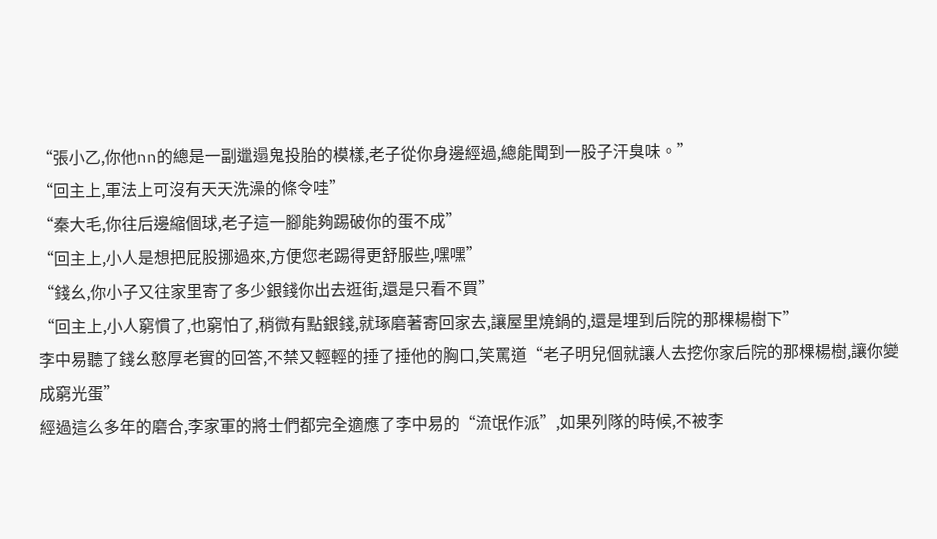“張小乙,你他nn的總是一副邋遢鬼投胎的模樣,老子從你身邊經過,總能聞到一股子汗臭味。”
“回主上,軍法上可沒有天天洗澡的條令哇”
“秦大毛,你往后邊縮個球,老子這一腳能夠踢破你的蛋不成”
“回主上,小人是想把屁股挪過來,方便您老踢得更舒服些,嘿嘿”
“錢幺,你小子又往家里寄了多少銀錢你出去逛街,還是只看不買”
“回主上,小人窮慣了,也窮怕了,稍微有點銀錢,就琢磨著寄回家去,讓屋里燒鍋的,還是埋到后院的那棵楊樹下”
李中易聽了錢幺憨厚老實的回答,不禁又輕輕的捶了捶他的胸口,笑罵道“老子明兒個就讓人去挖你家后院的那棵楊樹,讓你變成窮光蛋”
經過這么多年的磨合,李家軍的將士們都完全適應了李中易的“流氓作派”,如果列隊的時候,不被李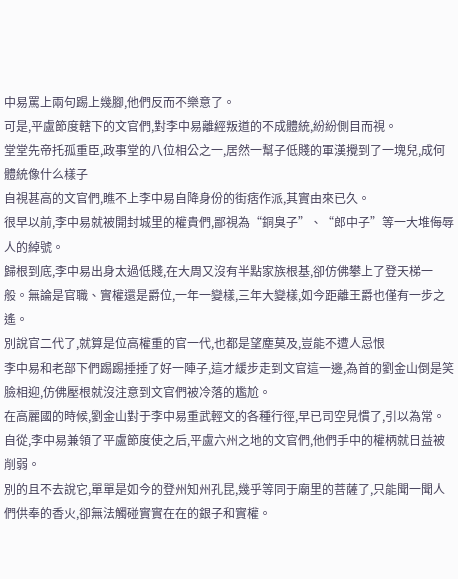中易罵上兩句踢上幾腳,他們反而不樂意了。
可是,平盧節度轄下的文官們,對李中易離經叛道的不成體統,紛紛側目而視。
堂堂先帝托孤重臣,政事堂的八位相公之一,居然一幫子低賤的軍漢攪到了一塊兒,成何體統像什么樣子
自視甚高的文官們,瞧不上李中易自降身份的街痞作派,其實由來已久。
很早以前,李中易就被開封城里的權貴們,鄙視為“銅臭子”、“郎中子”等一大堆侮辱人的綽號。
歸根到底,李中易出身太過低賤,在大周又沒有半點家族根基,卻仿佛攀上了登天梯一般。無論是官職、實權還是爵位,一年一變樣,三年大變樣,如今距離王爵也僅有一步之遙。
別說官二代了,就算是位高權重的官一代,也都是望塵莫及,豈能不遭人忌恨
李中易和老部下們踢踢捶捶了好一陣子,這才緩步走到文官這一邊,為首的劉金山倒是笑臉相迎,仿佛壓根就沒注意到文官們被冷落的尷尬。
在高麗國的時候,劉金山對于李中易重武輕文的各種行徑,早已司空見慣了,引以為常。
自從,李中易兼領了平盧節度使之后,平盧六州之地的文官們,他們手中的權柄就日益被削弱。
別的且不去說它,單單是如今的登州知州孔昆,幾乎等同于廟里的菩薩了,只能聞一聞人們供奉的香火,卻無法觸碰實實在在的銀子和實權。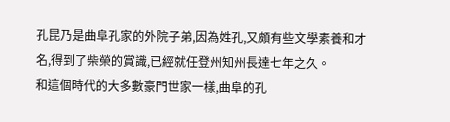孔昆乃是曲阜孔家的外院子弟,因為姓孔,又頗有些文學素養和才名,得到了柴榮的賞識,已經就任登州知州長達七年之久。
和這個時代的大多數豪門世家一樣,曲阜的孔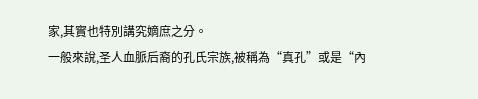家,其實也特別講究嫡庶之分。
一般來說,圣人血脈后裔的孔氏宗族,被稱為“真孔”或是“內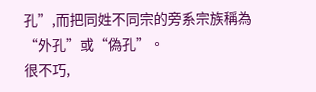孔”,而把同姓不同宗的旁系宗族稱為“外孔”或“偽孔”。
很不巧,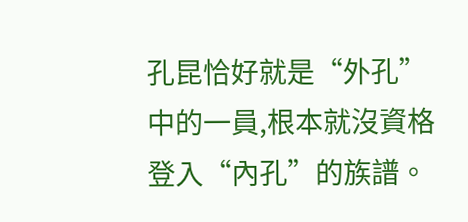孔昆恰好就是“外孔”中的一員,根本就沒資格登入“內孔”的族譜。